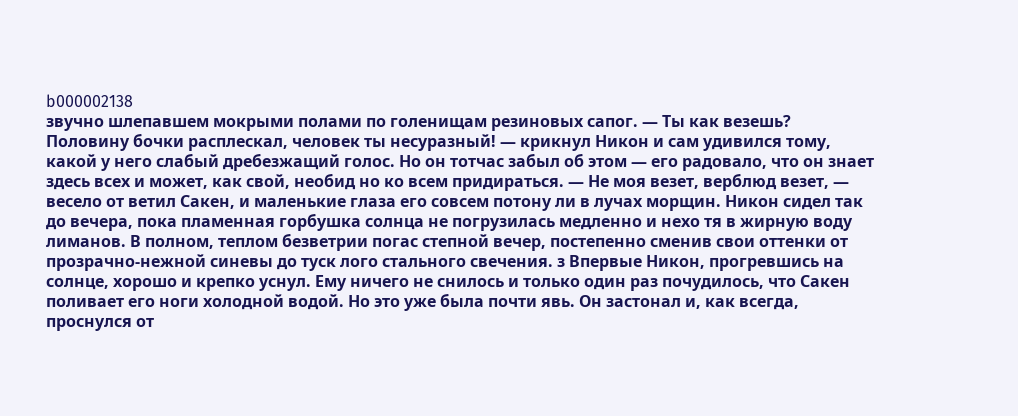b000002138
звучно шлепавшем мокрыми полами по голенищам резиновых сапог. — Ты как везешь? Половину бочки расплескал, человек ты несуразный! — крикнул Никон и сам удивился тому, какой у него слабый дребезжащий голос. Но он тотчас забыл об этом — его радовало, что он знает здесь всех и может, как свой, необид но ко всем придираться. — Не моя везет, верблюд везет, — весело от ветил Сакен, и маленькие глаза его совсем потону ли в лучах морщин. Никон сидел так до вечера, пока пламенная горбушка солнца не погрузилась медленно и нехо тя в жирную воду лиманов. В полном, теплом безветрии погас степной вечер, постепенно сменив свои оттенки от прозрачно-нежной синевы до туск лого стального свечения. з Впервые Никон, прогревшись на солнце, хорошо и крепко уснул. Ему ничего не снилось и только один раз почудилось, что Сакен поливает его ноги холодной водой. Но это уже была почти явь. Он застонал и, как всегда, проснулся от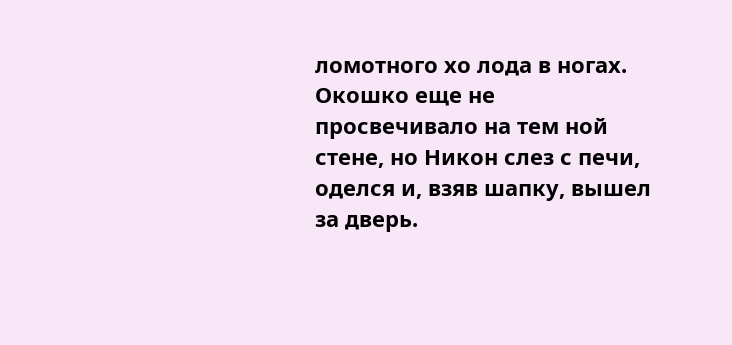ломотного хо лода в ногах. Окошко еще не просвечивало на тем ной стене, но Никон слез с печи, оделся и, взяв шапку, вышел за дверь.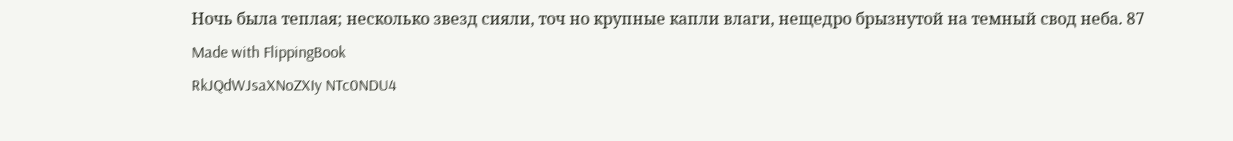Ночь была теплая; несколько звезд сияли, точ но крупные капли влаги, нещедро брызнутой на темный свод неба. 87
Made with FlippingBook
RkJQdWJsaXNoZXIy NTc0NDU4